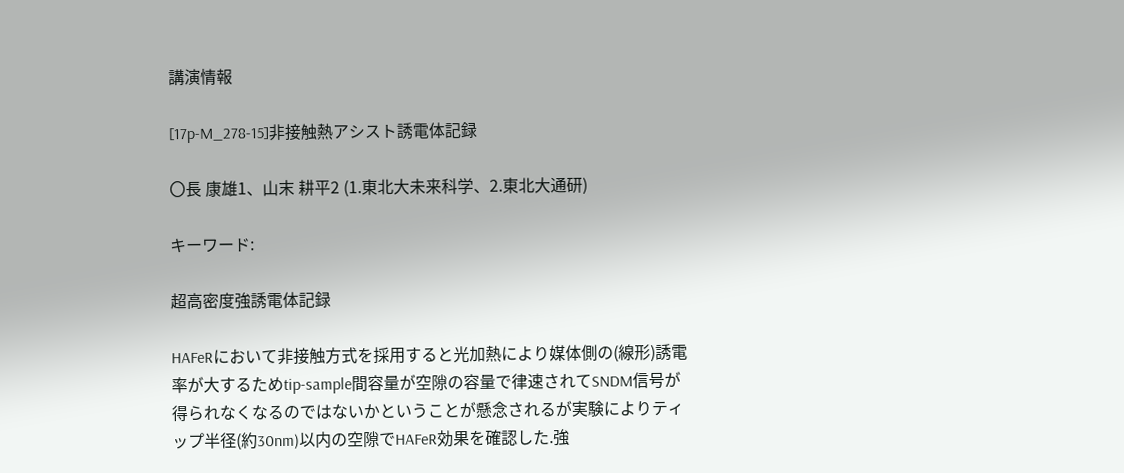講演情報

[17p-M_278-15]非接触熱アシスト誘電体記録

〇長 康雄1、山末 耕平2 (1.東北大未来科学、2.東北大通研)

キーワード:

超高密度強誘電体記録

HAFeRにおいて非接触方式を採用すると光加熱により媒体側の(線形)誘電率が大するためtip-sample間容量が空隙の容量で律速されてSNDM信号が得られなくなるのではないかということが懸念されるが実験によりティップ半径(約30nm)以内の空隙でHAFeR効果を確認した.強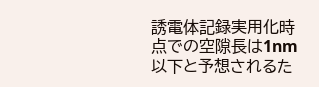誘電体記録実用化時点での空隙長は1nm以下と予想されるた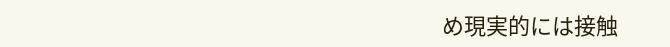め現実的には接触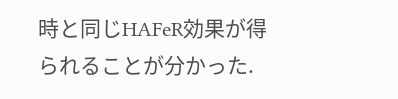時と同じHAFeR効果が得られることが分かった.